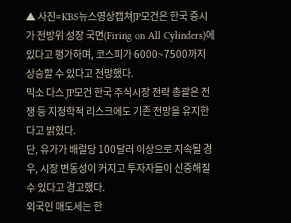▲ 사진=KBS뉴스영상캡쳐JP모건은 한국 증시가 전방위 성장 국면(Firing on All Cylinders)에 있다고 평가하며, 코스피가 6000~7500까지 상승할 수 있다고 전망했다.
믹소 다스 JP모건 한국 주식시장 전략 총괄은 전쟁 등 지정학적 리스크에도 기존 전망을 유지한다고 밝혔다.
단, 유가가 배럴당 100달러 이상으로 지속될 경우, 시장 변동성이 커지고 투자자들이 신중해질 수 있다고 경고했다.
외국인 매도세는 한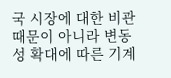국 시장에 대한 비관 때문이 아니라 변동성 확대에 따른 기계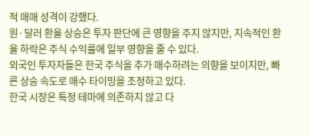적 매매 성격이 강했다.
원·달러 환율 상승은 투자 판단에 큰 영향을 주지 않지만, 지속적인 환율 하락은 주식 수익률에 일부 영향을 줄 수 있다.
외국인 투자자들은 한국 주식을 추가 매수하려는 의향을 보이지만, 빠른 상승 속도로 매수 타이밍을 조정하고 있다.
한국 시장은 특정 테마에 의존하지 않고 다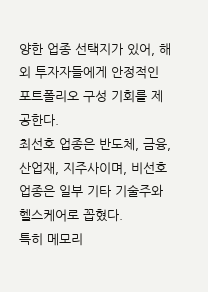양한 업종 선택지가 있어, 해외 투자자들에게 안정적인 포트폴리오 구성 기회를 제공한다.
최선호 업종은 반도체, 금융, 산업재, 지주사이며, 비선호 업종은 일부 기타 기술주와 헬스케어로 꼽혔다.
특히 메모리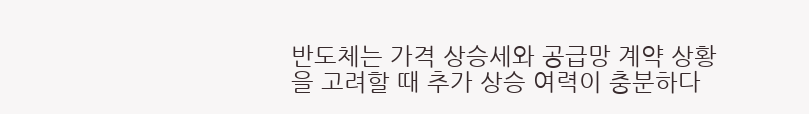반도체는 가격 상승세와 공급망 계약 상황을 고려할 때 추가 상승 여력이 충분하다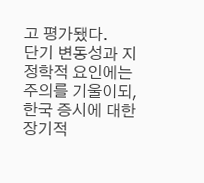고 평가됐다.
단기 변동성과 지정학적 요인에는 주의를 기울이되, 한국 증시에 대한 장기적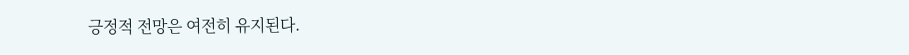긍정적 전망은 여전히 유지된다.